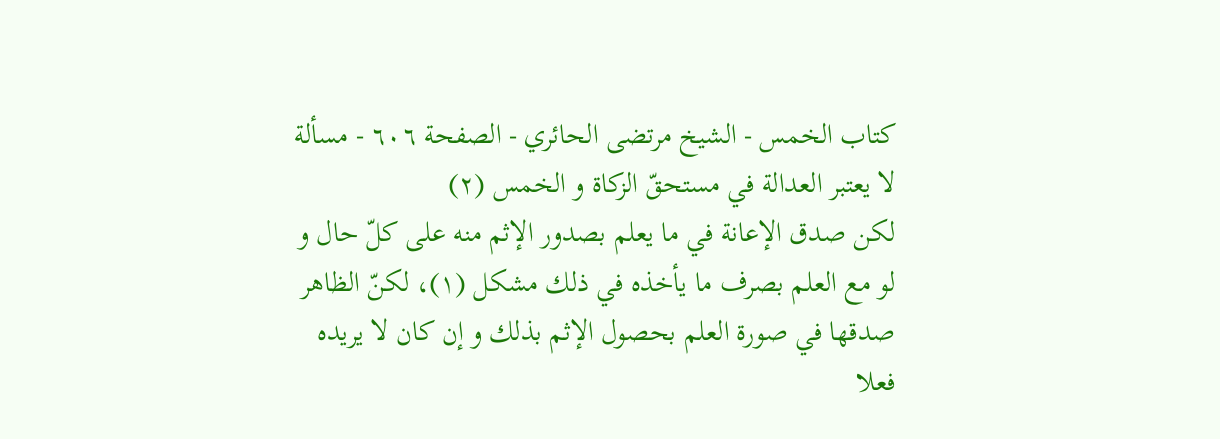كتاب الخمس - الشيخ مرتضى الحائري - الصفحة ٦٠٦ - مسألة لا يعتبر العدالة في مستحقّ الزكاة و الخمس (٢)
لكن صدق الإعانة في ما يعلم بصدور الإثم منه على كلّ حال و لو مع العلم بصرف ما يأخذه في ذلك مشكل (١)، لكنّ الظاهر صدقها في صورة العلم بحصول الإثم بذلك و إن كان لا يريده فعلا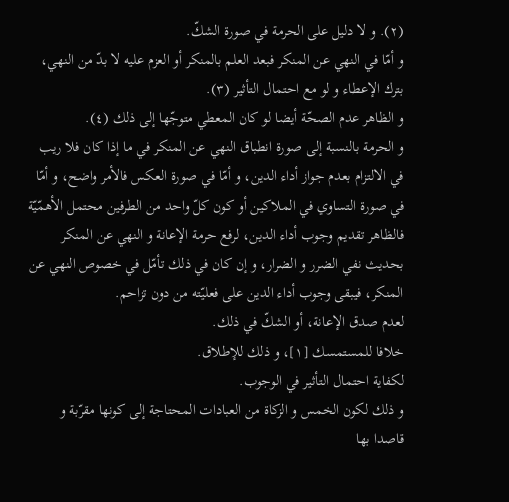(٢). و لا دليل على الحرمة في صورة الشكّ.
و أمّا في النهي عن المنكر فبعد العلم بالمنكر أو العزم عليه لا بدّ من النهي، بترك الإعطاء و لو مع احتمال التأثير (٣).
و الظاهر عدم الصحّة أيضا لو كان المعطي متوجّها إلى ذلك (٤).
و الحرمة بالنسبة إلى صورة انطباق النهي عن المنكر في ما إذا كان فلا ريب في الالتزام بعدم جواز أداء الدين، و أمّا في صورة العكس فالأمر واضح، و أمّا في صورة التساوي في الملاكين أو كون كلّ واحد من الطرفين محتمل الأهمّيّة فالظاهر تقديم وجوب أداء الدين، لرفع حرمة الإعانة و النهي عن المنكر بحديث نفي الضرر و الضرار، و إن كان في ذلك تأمّل في خصوص النهي عن المنكر، فيبقى وجوب أداء الدين على فعليّته من دون تزاحم.
لعدم صدق الإعانة، أو الشكّ في ذلك.
خلافا للمستمسك [١]، و ذلك للإطلاق.
لكفاية احتمال التأثير في الوجوب.
و ذلك لكون الخمس و الزكاة من العبادات المحتاجة إلى كونها مقرّبة و قاصدا بها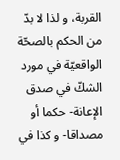القربة، و لذا لا بدّ من الحكم بالصحّة الواقعيّة في مورد الشكّ في صدق الإعانة- حكما أو مصداقا- و كذا في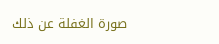صورة الغفلة عن ذلك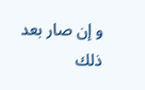و إن صار بعد ذلك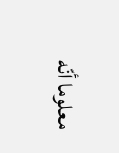معلوما أنّه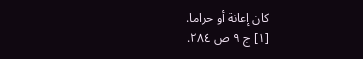كان إعانة أو حراما.
[١] ج ٩ ص ٢٨٤.